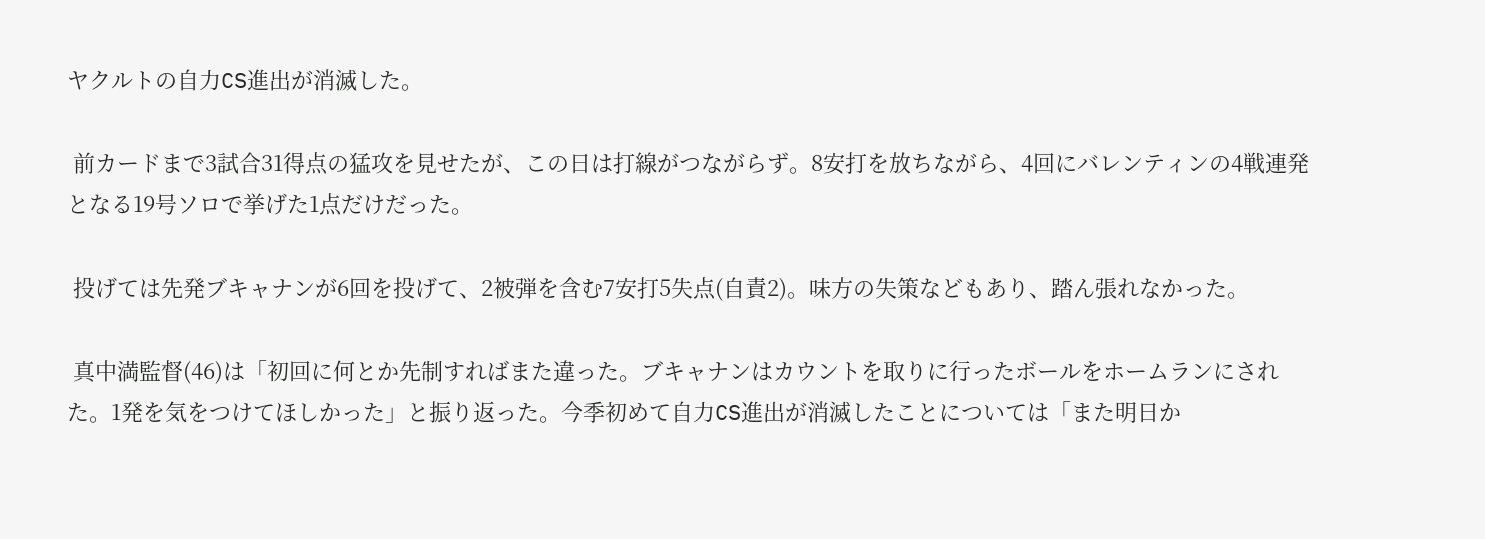ヤクルトの自力CS進出が消滅した。

 前カードまで3試合31得点の猛攻を見せたが、この日は打線がつながらず。8安打を放ちながら、4回にバレンティンの4戦連発となる19号ソロで挙げた1点だけだった。

 投げては先発ブキャナンが6回を投げて、2被弾を含む7安打5失点(自責2)。味方の失策などもあり、踏ん張れなかった。

 真中満監督(46)は「初回に何とか先制すればまた違った。ブキャナンはカウントを取りに行ったボールをホームランにされた。1発を気をつけてほしかった」と振り返った。今季初めて自力CS進出が消滅したことについては「また明日か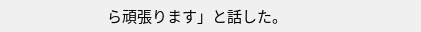ら頑張ります」と話した。